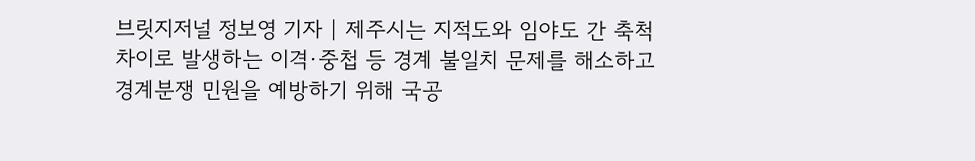브릿지저널 정보영 기자 | 제주시는 지적도와 임야도 간 축척 차이로 발생하는 이격·중첩 등 경계 불일치 문제를 해소하고 경계분쟁 민원을 예방하기 위해 국공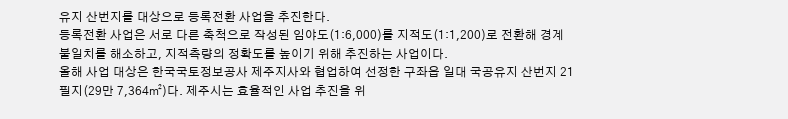유지 산번지를 대상으로 등록전환 사업을 추진한다.
등록전환 사업은 서로 다른 축척으로 작성된 임야도(1:6,000)를 지적도(1:1,200)로 전환해 경계 불일치를 해소하고, 지적측량의 정확도를 높이기 위해 추진하는 사업이다.
올해 사업 대상은 한국국토정보공사 제주지사와 협업하여 선정한 구좌읍 일대 국공유지 산번지 21필지(29만 7,364㎡)다. 제주시는 효율적인 사업 추진을 위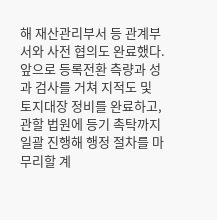해 재산관리부서 등 관계부서와 사전 협의도 완료했다.
앞으로 등록전환 측량과 성과 검사를 거쳐 지적도 및 토지대장 정비를 완료하고, 관할 법원에 등기 촉탁까지 일괄 진행해 행정 절차를 마무리할 계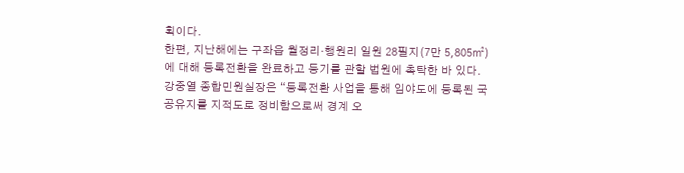획이다.
한편, 지난해에는 구좌읍 월정리·행원리 일원 28필지(7만 5,805㎡)에 대해 등록전환을 완료하고 등기를 관할 법원에 촉탁한 바 있다.
강중열 종합민원실장은 “등록전환 사업을 통해 임야도에 등록된 국공유지를 지적도로 정비함으로써 경계 오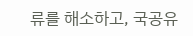류를 해소하고, 국공유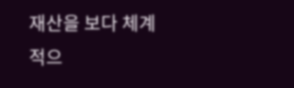재산을 보다 체계적으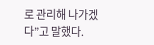로 관리해 나가겠다”고 말했다.